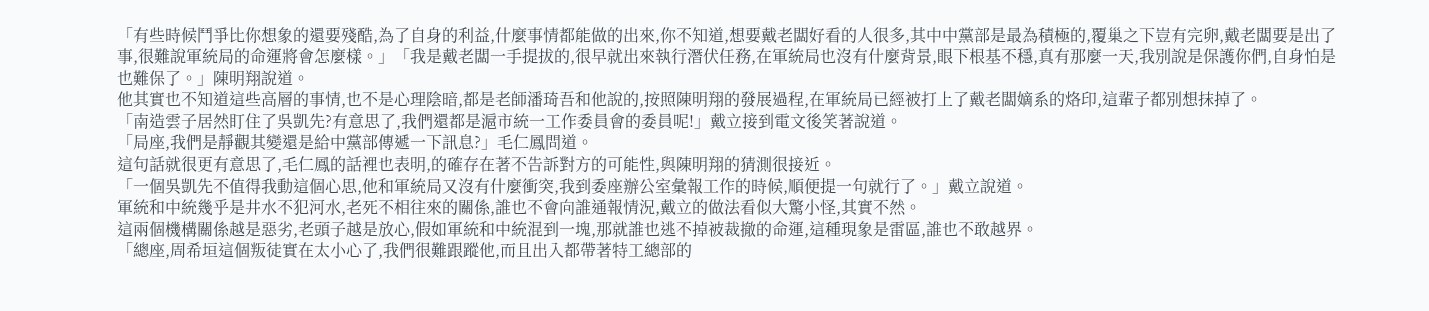「有些時候鬥爭比你想象的還要殘酷,為了自身的利益,什麼事情都能做的出來,你不知道,想要戴老闆好看的人很多,其中中黨部是最為積極的,覆巢之下豈有完卵,戴老闆要是出了事,很難說軍統局的命運將會怎麼樣。」「我是戴老闆一手提拔的,很早就出來執行潛伏任務,在軍統局也沒有什麼背景,眼下根基不穩,真有那麼一天,我別說是保護你們,自身怕是也難保了。」陳明翔說道。
他其實也不知道這些高層的事情,也不是心理陰暗,都是老師潘琦吾和他說的,按照陳明翔的發展過程,在軍統局已經被打上了戴老闆嫡系的烙印,這輩子都別想抹掉了。
「南造雲子居然盯住了吳凱先?有意思了,我們還都是滬市統一工作委員會的委員呢!」戴立接到電文後笑著說道。
「局座,我們是靜觀其變還是給中黨部傳遞一下訊息?」毛仁鳳問道。
這句話就很更有意思了,毛仁鳳的話裡也表明,的確存在著不告訴對方的可能性,與陳明翔的猜測很接近。
「一個吳凱先不值得我動這個心思,他和軍統局又沒有什麼衝突,我到委座辦公室彙報工作的時候,順便提一句就行了。」戴立說道。
軍統和中統幾乎是井水不犯河水,老死不相往來的關係,誰也不會向誰通報情況,戴立的做法看似大驚小怪,其實不然。
這兩個機構關係越是惡劣,老頭子越是放心,假如軍統和中統混到一塊,那就誰也逃不掉被裁撤的命運,這種現象是雷區,誰也不敢越界。
「總座,周希垣這個叛徒實在太小心了,我們很難跟蹤他,而且出入都帶著特工總部的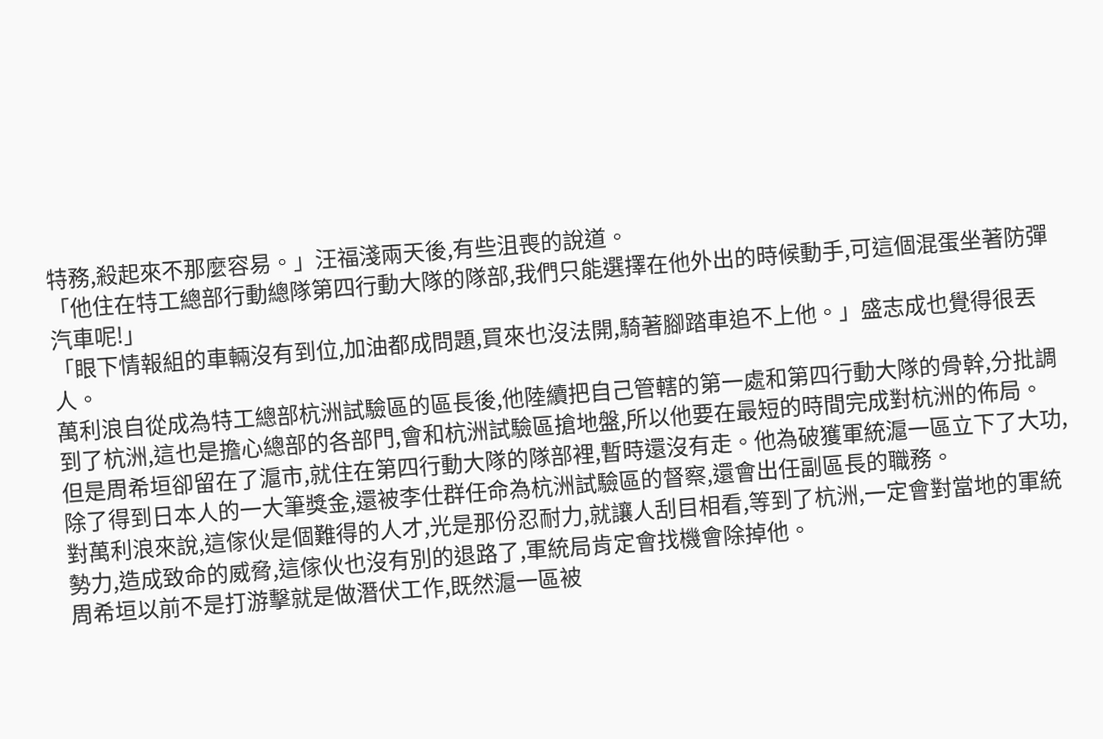特務,殺起來不那麼容易。」汪福淺兩天後,有些沮喪的說道。
「他住在特工總部行動總隊第四行動大隊的隊部,我們只能選擇在他外出的時候動手,可這個混蛋坐著防彈汽車呢!」
「眼下情報組的車輛沒有到位,加油都成問題,買來也沒法開,騎著腳踏車追不上他。」盛志成也覺得很丟人。
萬利浪自從成為特工總部杭洲試驗區的區長後,他陸續把自己管轄的第一處和第四行動大隊的骨幹,分批調到了杭洲,這也是擔心總部的各部門,會和杭洲試驗區搶地盤,所以他要在最短的時間完成對杭洲的佈局。
但是周希垣卻留在了滬市,就住在第四行動大隊的隊部裡,暫時還沒有走。他為破獲軍統滬一區立下了大功,除了得到日本人的一大筆獎金,還被李仕群任命為杭洲試驗區的督察,還會出任副區長的職務。
對萬利浪來說,這傢伙是個難得的人才,光是那份忍耐力,就讓人刮目相看,等到了杭洲,一定會對當地的軍統勢力,造成致命的威脅,這傢伙也沒有別的退路了,軍統局肯定會找機會除掉他。
周希垣以前不是打游擊就是做潛伏工作,既然滬一區被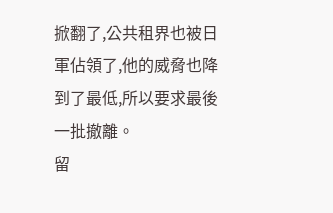掀翻了,公共租界也被日軍佔領了,他的威脅也降到了最低,所以要求最後一批撤離。
留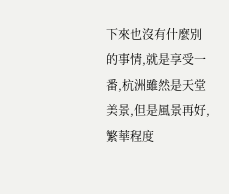下來也沒有什麼別的事情,就是享受一番,杭洲雖然是天堂美景,但是風景再好,繁華程度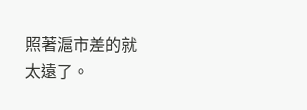照著滬市差的就太遠了。